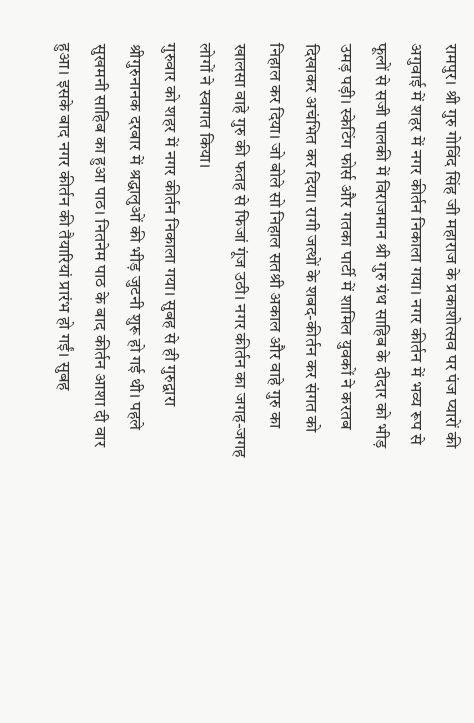रामपुर। श्री गुरु गोविंद सिंह जी महाराज के प्रकाशोत्सव पर पंज प्यारों की अगुवाई में शहर में नगर कीर्तन निकाला गया। नगर कीर्तन में भव्य रूप से फूलों से सजी पालकी में विराजमान श्री गुरु ग्रंथ साहिब के दीदार को भीड़ उमड़ पड़ी। स्केटिंग फोर्स और गतका पार्टी में शामिल युवकों ने करतब दिखाकर अचंभित कर दिया। रागी जत्थों के शबद-कीर्तन कर संगत को निहाल कर दिया। जो बोले सो निहाल सतश्री अकाल और वाहे गुरु का खालसा वाहे गुरु की फतह से फिजां गूंज उठी। नगर कीर्तन का जगह-जगह लोगों ने स्वागत किया।
गुरुवार को शहर में नगर कीर्तन निकाला गया। सुबह से ही गुरुद्वारा श्रीगुरुनानक दरबार में श्रद्धालुओं की भीड़ जुटनी शुरू हो गई थी। पहले सुखमनी साहिब का हुआ पाठ। नितनेम पाठ के बाद कीर्तन आशा दी वार हुआ। इसके बाद नगर कीर्तन की तैयारियां प्रारंभ हो गईं। सुबह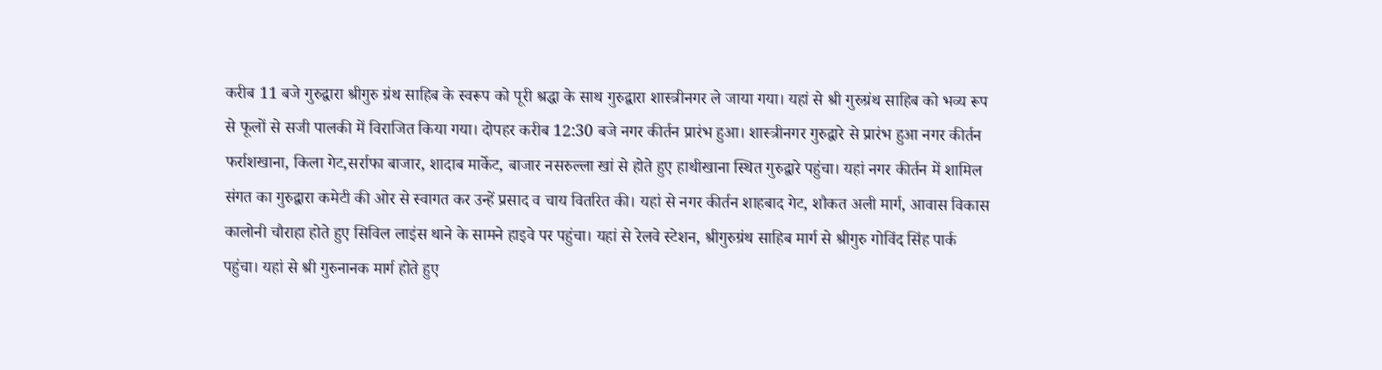करीब 11 बजे गुरुद्वारा श्रीगुरु ग्रंथ साहिब के स्वरूप को पूरी श्रद्धा के साथ गुरुद्वारा शास्त्रीनगर ले जाया गया। यहां से श्री गुरुग्रंथ साहिब को भव्य रूप से फूलों से सजी पालकी में विराजित किया गया। दोपहर करीब 12:30 बजे नगर कीर्तन प्रारंभ हुआ। शास्त्रीनगर गुरुद्वारे से प्रारंभ हुआ नगर कीर्तन फर्राशखाना, किला गेट,सर्राफा बाजार, शादाब मार्केट, बाजार नसरुल्ला खां से होते हुए हाथीखाना स्थित गुरुद्वारे पहुंचा। यहां नगर कीर्तन में शामिल संगत का गुरुद्वारा कमेटी की ओर से स्वागत कर उन्हें प्रसाद व चाय वितरित की। यहां से नगर कीर्तन शाहबाद गेट, शौकत अली मार्ग, आवास विकास कालोनी चौराहा होते हुए सिविल लाइंस थाने के सामने हाइवे पर पहुंचा। यहां से रेलवे स्टेशन, श्रीगुरुग्रंथ साहिब मार्ग से श्रीगुरु गोविंद सिंह पार्क पहुंचा। यहां से श्री गुरुनानक मार्ग होते हुए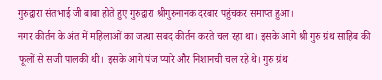गुरुद्वारा संतभाई जी बाबा होते हुए गुरुद्वारा श्रीगुरुनानक दरबार पहुंचकर समाप्त हुआ।
नगर कीर्तन के अंत में महिलाओं का जत्था सबद कीर्तन करते चल रहा था। इसके आगे श्री गुरु ग्रंथ साहिब की फूलों से सजी पालकी थी। इसके आगे पंज प्यारे और निशानची चल रहे थे। गुरु ग्रंथ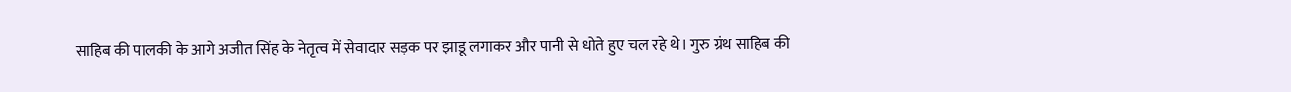साहिब की पालकी के आगे अजीत सिंह के नेतृत्व में सेवादार सड़क पर झाडू लगाकर और पानी से धोते हुए चल रहे थे। गुरु ग्रंथ साहिब की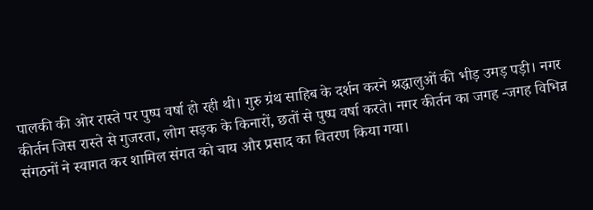पालकी की ओर रास्ते पर पुष्प वर्षा हो रही थी। गुरु ग्रंथ साहिब के दर्शन करने श्रद्धालुओं की भीड़ उमड़ पड़ी। नगर कीर्तन जिस रास्ते से गुजरता, लोग सड़क के किनारों, छतों से पुष्प वर्षा करते। नगर कीर्तन का जगह -जगह विभिन्न संगठनों ने स्वागत कर शामिल संगत को चाय और प्रसाद का वितरण किया गया।